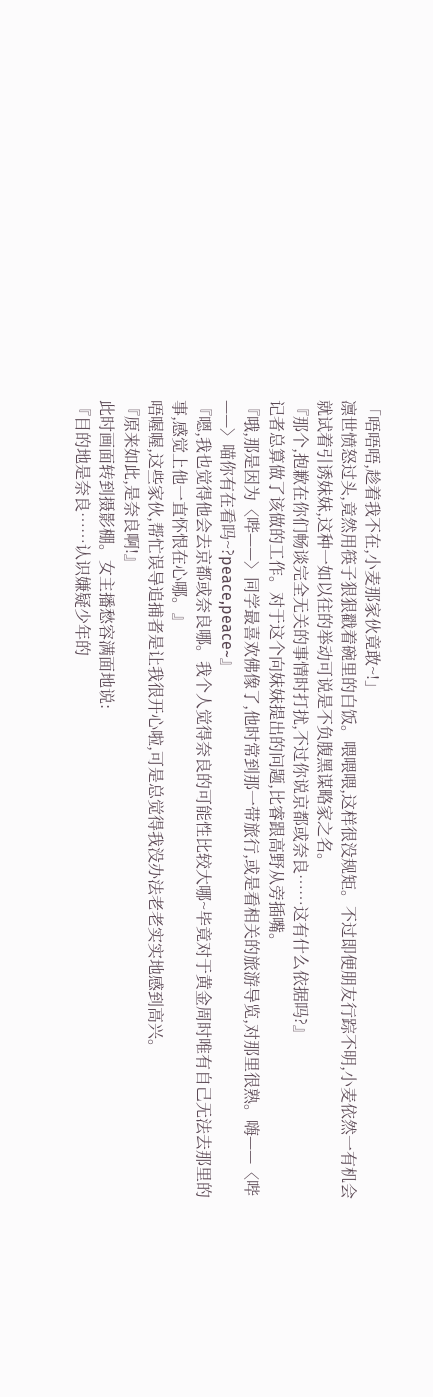「唔唔唔,趁着我不在,小麦那家伙竟敢~!」
凛世愤怒过头,竟然用筷子狠狠戳着碗里的白饭。喂喂喂,这样很没规矩。不过即便朋友行踪不明,小麦依然一有机会就试着引诱妹妹,这种一如以往的举动可说是不负腹黑谋略家之名。
『那个,抱歉在你们畅谈完全无关的事情时打扰,不过你说京都或奈良……这有什么依据吗?』
记者总算做了该做的工作。对于这个向妹妹提出的问题,比睿跟高野从旁插嘴。
『哦,那是因为〈哔——〉同学最喜欢佛像了,他时常到那一带旅行,或是看相关的旅游导览,对那里很熟。嗨——〈哔——〉喵你有在看吗~?peace,peace~』
『嗯,我也觉得他会去京都或奈良哪。我个人觉得奈良的可能性比较大哪~毕竟对于黄金周时唯有自己无法去那里的事,感觉上他一直怀恨在心哪。』
唔喔喔,这些家伙,帮忙误导追捕者是让我很开心啦,可是总觉得我没办法老老实实地感到高兴。
『原来如此,是奈良啊!』
此时画面转到摄影棚。女主播愁容满面地说:
『目的地是奈良……认识嫌疑少年的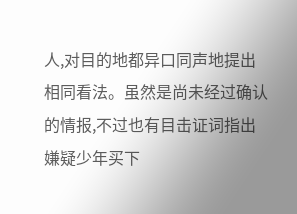人,对目的地都异口同声地提出相同看法。虽然是尚未经过确认的情报,不过也有目击证词指出嫌疑少年买下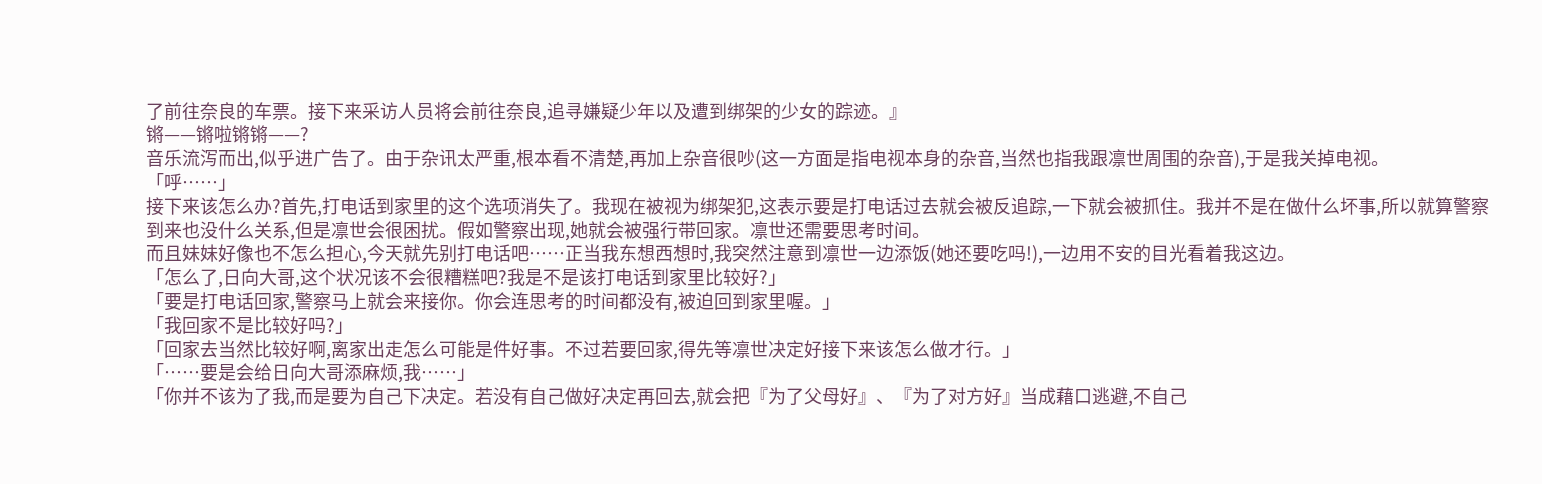了前往奈良的车票。接下来采访人员将会前往奈良,追寻嫌疑少年以及遭到绑架的少女的踪迹。』
锵——锵啦锵锵——?
音乐流泻而出,似乎进广告了。由于杂讯太严重,根本看不清楚,再加上杂音很吵(这一方面是指电视本身的杂音,当然也指我跟凛世周围的杂音),于是我关掉电视。
「呼……」
接下来该怎么办?首先,打电话到家里的这个选项消失了。我现在被视为绑架犯,这表示要是打电话过去就会被反追踪,一下就会被抓住。我并不是在做什么坏事,所以就算警察到来也没什么关系,但是凛世会很困扰。假如警察出现,她就会被强行带回家。凛世还需要思考时间。
而且妹妹好像也不怎么担心,今天就先别打电话吧……正当我东想西想时,我突然注意到凛世一边添饭(她还要吃吗!),一边用不安的目光看着我这边。
「怎么了,日向大哥,这个状况该不会很糟糕吧?我是不是该打电话到家里比较好?」
「要是打电话回家,警察马上就会来接你。你会连思考的时间都没有,被迫回到家里喔。」
「我回家不是比较好吗?」
「回家去当然比较好啊,离家出走怎么可能是件好事。不过若要回家,得先等凛世决定好接下来该怎么做才行。」
「……要是会给日向大哥添麻烦,我……」
「你并不该为了我,而是要为自己下决定。若没有自己做好决定再回去,就会把『为了父母好』、『为了对方好』当成藉口逃避,不自己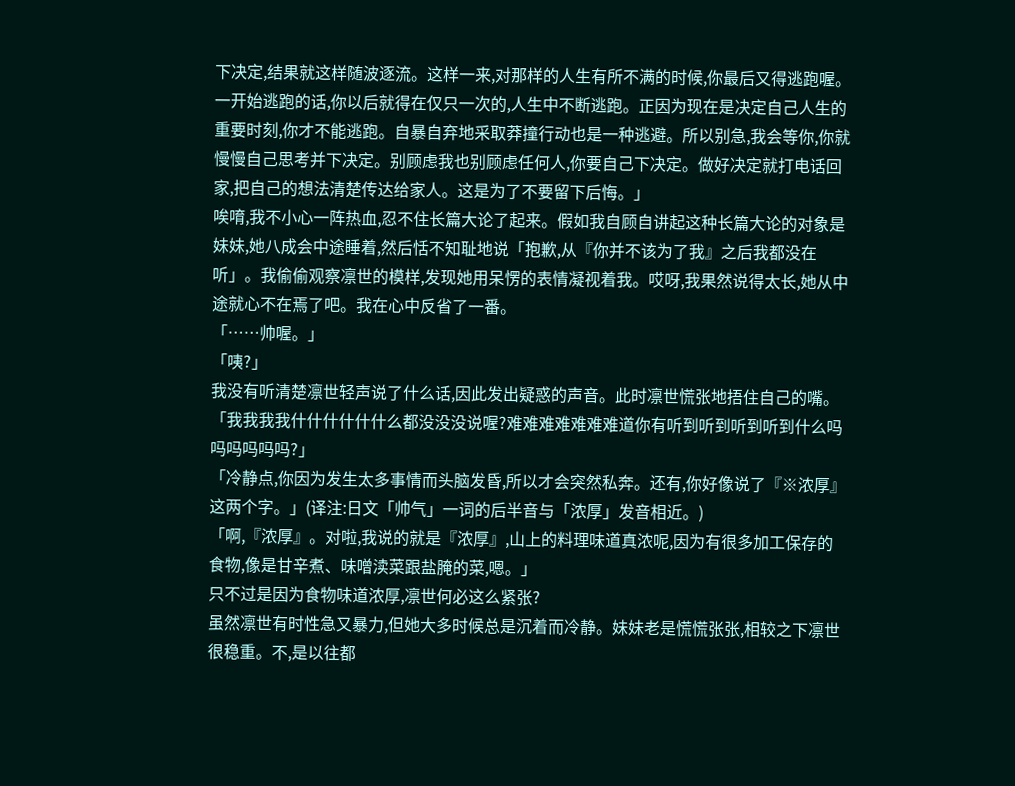下决定,结果就这样随波逐流。这样一来,对那样的人生有所不满的时候,你最后又得逃跑喔。一开始逃跑的话,你以后就得在仅只一次的,人生中不断逃跑。正因为现在是决定自己人生的重要时刻,你才不能逃跑。自暴自弃地采取莽撞行动也是一种逃避。所以别急,我会等你,你就慢慢自己思考并下决定。别顾虑我也别顾虑任何人,你要自己下决定。做好决定就打电话回家,把自己的想法清楚传达给家人。这是为了不要留下后悔。」
唉唷,我不小心一阵热血,忍不住长篇大论了起来。假如我自顾自讲起这种长篇大论的对象是妹妹,她八成会中途睡着,然后恬不知耻地说「抱歉,从『你并不该为了我』之后我都没在听」。我偷偷观察凛世的模样,发现她用呆愣的表情凝视着我。哎呀,我果然说得太长,她从中途就心不在焉了吧。我在心中反省了一番。
「……帅喔。」
「咦?」
我没有听清楚凛世轻声说了什么话,因此发出疑惑的声音。此时凛世慌张地捂住自己的嘴。
「我我我我什什什什什什么都没没没说喔?难难难难难难难道你有听到听到听到听到什么吗吗吗吗吗吗?」
「冷静点,你因为发生太多事情而头脑发昏,所以才会突然私奔。还有,你好像说了『※浓厚』这两个字。」(译注:日文「帅气」一词的后半音与「浓厚」发音相近。)
「啊,『浓厚』。对啦,我说的就是『浓厚』,山上的料理味道真浓呢,因为有很多加工保存的食物,像是甘辛煮、味噌渎菜跟盐腌的菜,嗯。」
只不过是因为食物味道浓厚,凛世何必这么紧张?
虽然凛世有时性急又暴力,但她大多时候总是沉着而冷静。妹妹老是慌慌张张,相较之下凛世很稳重。不,是以往都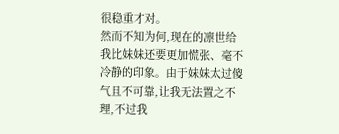很稳重才对。
然而不知为何,现在的凛世给我比妹妹还要更加慌张、毫不冷静的印象。由于妹妹太过傻气且不可靠,让我无法置之不理,不过我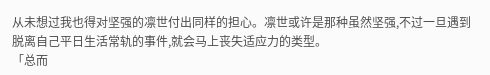从未想过我也得对坚强的凛世付出同样的担心。凛世或许是那种虽然坚强,不过一旦遇到脱离自己平日生活常轨的事件,就会马上丧失适应力的类型。
「总而